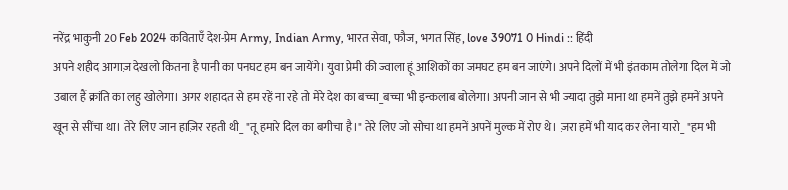नरेंद्र भाकुनी 20 Feb 2024 कविताएँ देश-प्रेम Army, Indian Army, भारत सेवा, फौज, भगत सिंह, love 39071 0 Hindi :: हिंदी
अपने शहीद आगाज़ देखलो कितना है पानी का पनघट हम बन जायेंगे। युवा प्रेमी की ज्वाला हूं आशिकों का जमघट हम बन जाएंगे। अपने दिलों में भी इंतकाम तोलेगा दिल में जो उबाल हैं क्रांति का लहु खोलेगा। अगर शहादत से हम रहें ना रहे तो मेरे देश का बच्चा_बच्चा भी इन्कलाब बोलेगा। अपनी जान से भी ज्यादा तुझे माना था हमनें तुझे हमनें अपने खून से सींचा था। तेरे लिए जान हाज़िर रहती थी_ "तू हमारे दिल का बगीचा है।" तेरे लिए जो सोचा था हमनें अपनें मुल्क में रोए थे। ज़रा हमें भी याद कर लेना यारो_ "हम भी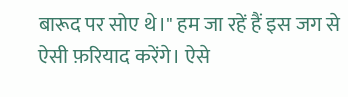बारूद पर सोए थे।" हम जा रहें हैं इस जग से ऐसी फ़रियाद करेंगे। ऐसे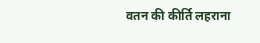वतन की कीर्ति लहराना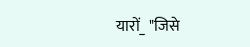यारों_ "जिसे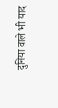दुनिया वाले भी याद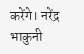करेंगे। नरेंद्र भाकुनी